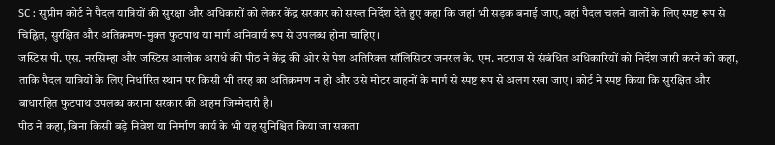SC : सुप्रीम कोर्ट ने पैदल यात्रियों की सुरक्षा और अधिकारों को लेकर केंद्र सरकार को सख्त निर्देश देते हुए कहा कि जहां भी सड़क बनाई जाए, वहां पैदल चलने वालों के लिए स्पष्ट रूप से चिह्नित, सुरक्षित और अतिक्रमण-मुक्त फुटपाथ या मार्ग अनिवार्य रूप से उपलब्ध होना चाहिए।
जस्टिस पी. एस. नरसिम्हा और जस्टिस आलोक अराधे की पीठ ने केंद्र की ओर से पेश अतिरिक्त सॉलिसिटर जनरल के. एम. नटराज से संबंधित अधिकारियों को निर्देश जारी करने को कहा, ताकि पैदल यात्रियों के लिए निर्धारित स्थान पर किसी भी तरह का अतिक्रमण न हो और उसे मोटर वाहनों के मार्ग से स्पष्ट रूप से अलग रखा जाए। कोर्ट ने स्पष्ट किया कि सुरक्षित और बाधारहित फुटपाथ उपलब्ध कराना सरकार की अहम जिम्मेदारी है।
पीठ ने कहा, बिना किसी बड़े निवेश या निर्माण कार्य के भी यह सुनिश्चित किया जा सकता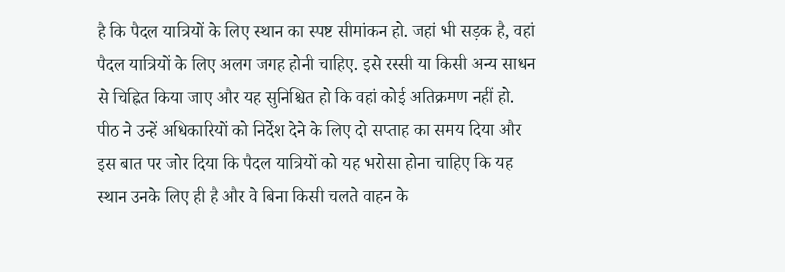है कि पैदल यात्रियों के लिए स्थान का स्पष्ट सीमांकन हो. जहां भी सड़क है, वहां पैदल यात्रियों के लिए अलग जगह होनी चाहिए. इसे रस्सी या किसी अन्य साधन से चिह्नित किया जाए और यह सुनिश्चित हो कि वहां कोई अतिक्रमण नहीं हो.
पीठ ने उन्हें अधिकारियों को निर्देश देने के लिए दो सप्ताह का समय दिया और इस बात पर जोर दिया कि पैदल यात्रियों को यह भरोसा होना चाहिए कि यह स्थान उनके लिए ही है और वे बिना किसी चलते वाहन के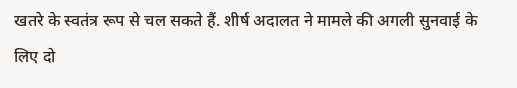खतरे के स्वतंत्र रूप से चल सकते हैं. शीर्ष अदालत ने मामले की अगली सुनवाई के लिए दो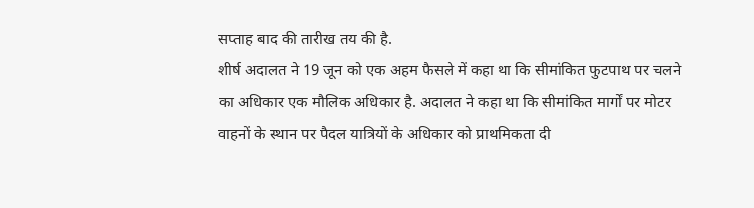सप्ताह बाद की तारीख तय की है.
शीर्ष अदालत ने 19 जून को एक अहम फैसले में कहा था कि सीमांकित फुटपाथ पर चलने का अधिकार एक मौलिक अधिकार है. अदालत ने कहा था कि सीमांकित मार्गों पर मोटर वाहनों के स्थान पर पैदल यात्रियों के अधिकार को प्राथमिकता दी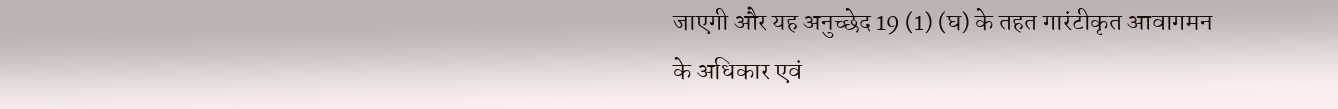जाएगी और यह अनुच्छेद 19 (1) (घ) के तहत गारंटीकृत आवागमन के अधिकार एवं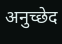अनुच्छेद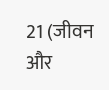21 (जीवन और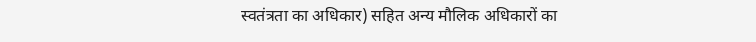स्वतंत्रता का अधिकार) सहित अन्य मौलिक अधिकारों का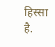हिस्सा है.